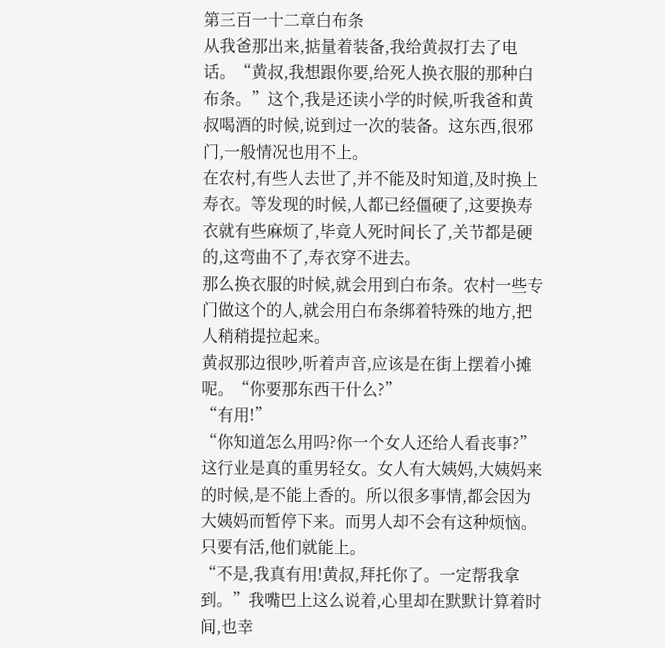第三百一十二章白布条
从我爸那出来,掂量着装备,我给黄叔打去了电话。“黄叔,我想跟你要,给死人换衣服的那种白布条。”这个,我是还读小学的时候,听我爸和黄叔喝酒的时候,说到过一次的装备。这东西,很邪门,一般情况也用不上。
在农村,有些人去世了,并不能及时知道,及时换上寿衣。等发现的时候,人都已经僵硬了,这要换寿衣就有些麻烦了,毕竟人死时间长了,关节都是硬的,这弯曲不了,寿衣穿不进去。
那么换衣服的时候,就会用到白布条。农村一些专门做这个的人,就会用白布条绑着特殊的地方,把人稍稍提拉起来。
黄叔那边很吵,听着声音,应该是在街上摆着小摊呢。“你要那东西干什么?”
“有用!”
“你知道怎么用吗?你一个女人还给人看丧事?”这行业是真的重男轻女。女人有大姨妈,大姨妈来的时候,是不能上香的。所以很多事情,都会因为大姨妈而暂停下来。而男人却不会有这种烦恼。只要有活,他们就能上。
“不是,我真有用!黄叔,拜托你了。一定帮我拿到。”我嘴巴上这么说着,心里却在默默计算着时间,也幸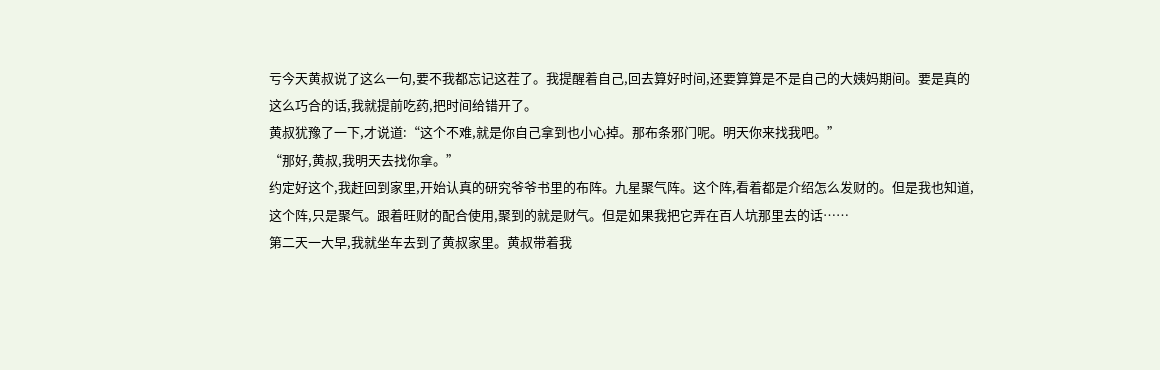亏今天黄叔说了这么一句,要不我都忘记这茬了。我提醒着自己,回去算好时间,还要算算是不是自己的大姨妈期间。要是真的这么巧合的话,我就提前吃药,把时间给错开了。
黄叔犹豫了一下,才说道:“这个不难,就是你自己拿到也小心掉。那布条邪门呢。明天你来找我吧。”
“那好,黄叔,我明天去找你拿。”
约定好这个,我赶回到家里,开始认真的研究爷爷书里的布阵。九星聚气阵。这个阵,看着都是介绍怎么发财的。但是我也知道,这个阵,只是聚气。跟着旺财的配合使用,聚到的就是财气。但是如果我把它弄在百人坑那里去的话……
第二天一大早,我就坐车去到了黄叔家里。黄叔带着我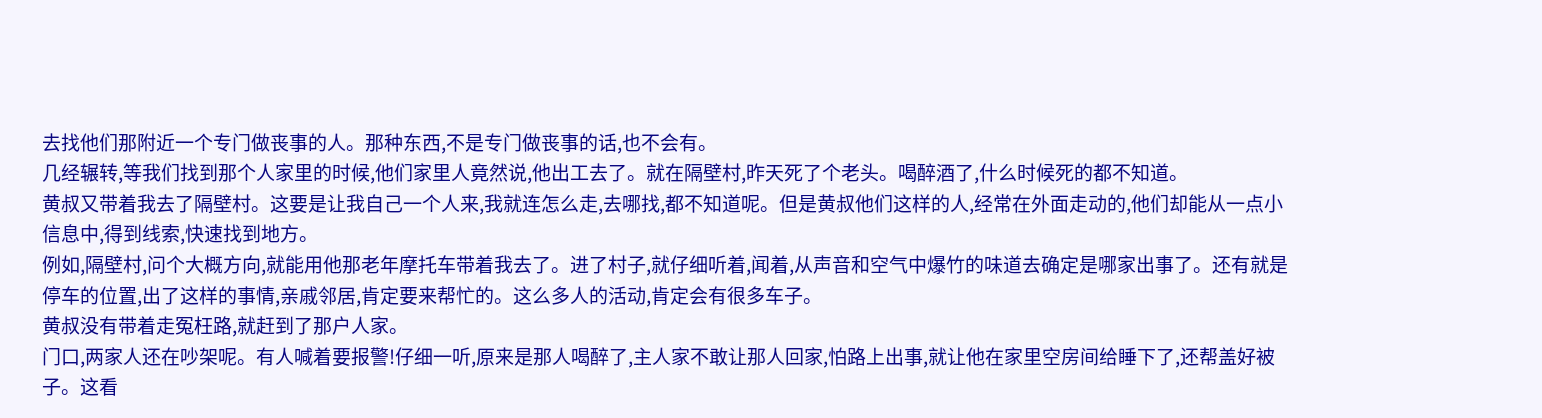去找他们那附近一个专门做丧事的人。那种东西,不是专门做丧事的话,也不会有。
几经辗转,等我们找到那个人家里的时候,他们家里人竟然说,他出工去了。就在隔壁村,昨天死了个老头。喝醉酒了,什么时候死的都不知道。
黄叔又带着我去了隔壁村。这要是让我自己一个人来,我就连怎么走,去哪找,都不知道呢。但是黄叔他们这样的人,经常在外面走动的,他们却能从一点小信息中,得到线索,快速找到地方。
例如,隔壁村,问个大概方向,就能用他那老年摩托车带着我去了。进了村子,就仔细听着,闻着,从声音和空气中爆竹的味道去确定是哪家出事了。还有就是停车的位置,出了这样的事情,亲戚邻居,肯定要来帮忙的。这么多人的活动,肯定会有很多车子。
黄叔没有带着走冤枉路,就赶到了那户人家。
门口,两家人还在吵架呢。有人喊着要报警!仔细一听,原来是那人喝醉了,主人家不敢让那人回家,怕路上出事,就让他在家里空房间给睡下了,还帮盖好被子。这看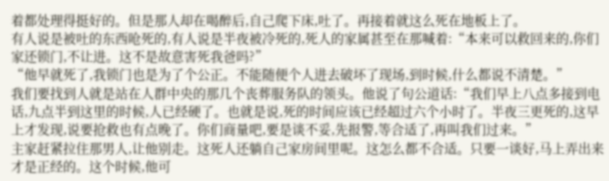着都处理得挺好的。但是那人却在喝醉后,自己爬下床,吐了。再接着就这么死在地板上了。
有人说是被吐的东西呛死的,有人说是半夜被冷死的,死人的家属甚至在那喊着:“本来可以救回来的,你们家还锁门,不让进。这不是故意害死我爸吗?”
“他早就死了,我锁门也是为了个公正。不能随便个人进去破坏了现场,到时候,什么都说不清楚。”
我们要找到人就是站在人群中央的那几个丧葬服务队的领头。他说了句公道话:“我们早上八点多接到电话,九点半到这里的时候,人已经硬了。也就是说,死的时间应该已经超过六个小时了。半夜三更死的,这早上才发现,说要抢救也有点晚了。你们商量吧,要是谈不妥,先报警,等合适了,再叫我们过来。”
主家赶紧拉住那男人,让他别走。这死人还躺自己家房间里呢。这怎么都不合适。只要一谈好,马上弄出来才是正经的。这个时候,他可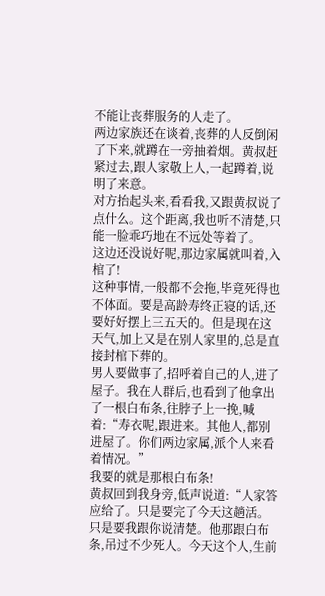不能让丧葬服务的人走了。
两边家族还在谈着,丧葬的人反倒闲了下来,就蹲在一旁抽着烟。黄叔赶紧过去,跟人家敬上人,一起蹲着,说明了来意。
对方抬起头来,看看我,又跟黄叔说了点什么。这个距离,我也听不清楚,只能一脸乖巧地在不远处等着了。
这边还没说好呢,那边家属就叫着,入棺了!
这种事情,一般都不会拖,毕竟死得也不体面。要是高龄寿终正寝的话,还要好好摆上三五天的。但是现在这天气,加上又是在别人家里的,总是直接封棺下葬的。
男人要做事了,招呼着自己的人,进了屋子。我在人群后,也看到了他拿出了一根白布条,往脖子上一挽,喊着:“寿衣呢,跟进来。其他人,都别进屋了。你们两边家属,派个人来看着情况。”
我要的就是那根白布条!
黄叔回到我身旁,低声说道:“人家答应给了。只是要完了今天这趟活。只是要我跟你说清楚。他那跟白布条,吊过不少死人。今天这个人,生前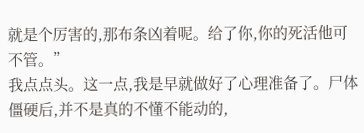就是个厉害的,那布条凶着呢。给了你,你的死活他可不管。”
我点点头。这一点,我是早就做好了心理准备了。尸体僵硬后,并不是真的不懂不能动的,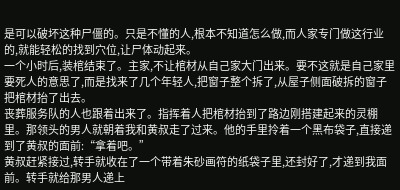是可以破坏这种尸僵的。只是不懂的人,根本不知道怎么做,而人家专门做这行业的,就能轻松的找到穴位,让尸体动起来。
一个小时后,装棺结束了。主家,不让棺材从自己家大门出来。要不这就是自己家里要死人的意思了,而是找来了几个年轻人,把窗子整个拆了,从屋子侧面破拆的窗子把棺材抬了出去。
丧葬服务队的人也跟着出来了。指挥着人把棺材抬到了路边刚搭建起来的灵棚里。那领头的男人就朝着我和黄叔走了过来。他的手里拎着一个黑布袋子,直接递到了黄叔的面前:“拿着吧。”
黄叔赶紧接过,转手就收在了一个带着朱砂画符的纸袋子里,还封好了,才递到我面前。转手就给那男人递上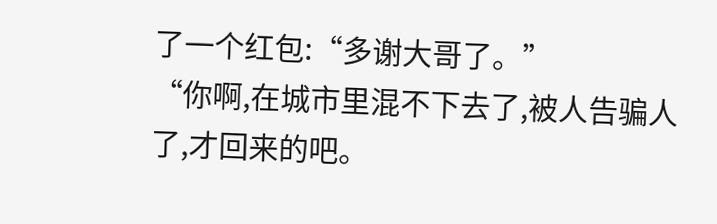了一个红包:“多谢大哥了。”
“你啊,在城市里混不下去了,被人告骗人了,才回来的吧。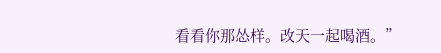看看你那怂样。改天一起喝酒。”